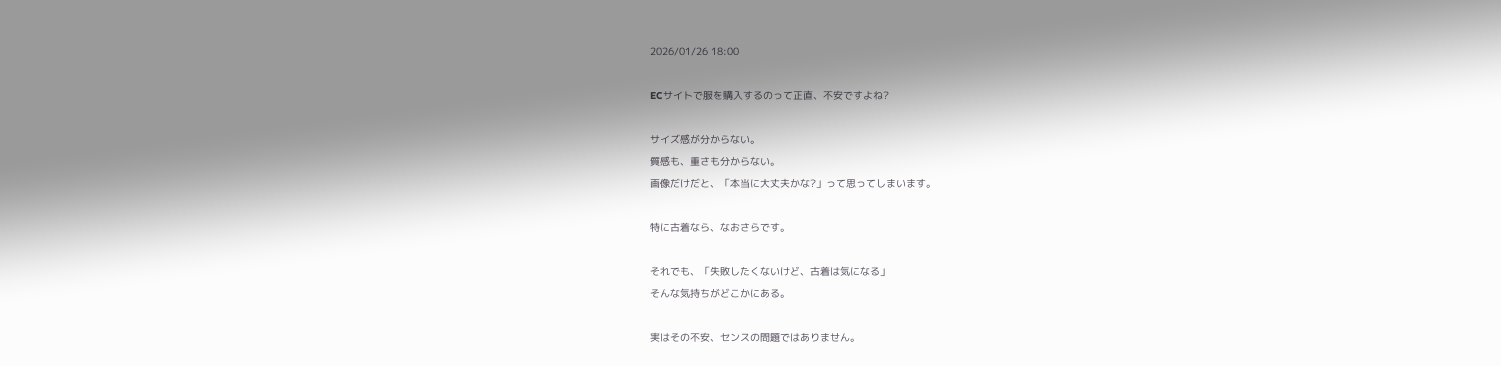2026/01/26 18:00

ECサイトで服を購入するのって正直、不安ですよね?

サイズ感が分からない。
質感も、重さも分からない。
画像だけだと、「本当に大丈夫かな?」って思ってしまいます。

特に古着なら、なおさらです。

それでも、「失敗したくないけど、古着は気になる」
そんな気持ちがどこかにある。

実はその不安、センスの問題ではありません。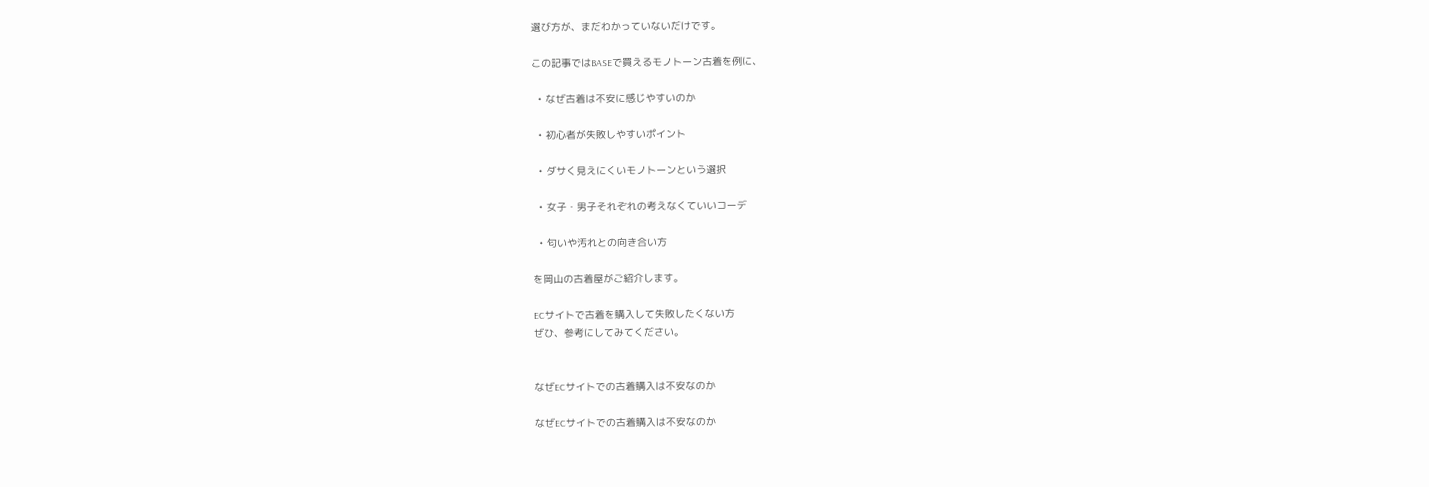選び方が、まだわかっていないだけです。

この記事ではBASEで買えるモノトーン古着を例に、

  • なぜ古着は不安に感じやすいのか

  • 初心者が失敗しやすいポイント

  • ダサく見えにくいモノトーンという選択

  • 女子・男子それぞれの考えなくていいコーデ

  • 匂いや汚れとの向き合い方

を岡山の古着屋がご紹介します。

ECサイトで古着を購入して失敗したくない方
ぜひ、参考にしてみてください。


なぜECサイトでの古着購入は不安なのか

なぜECサイトでの古着購入は不安なのか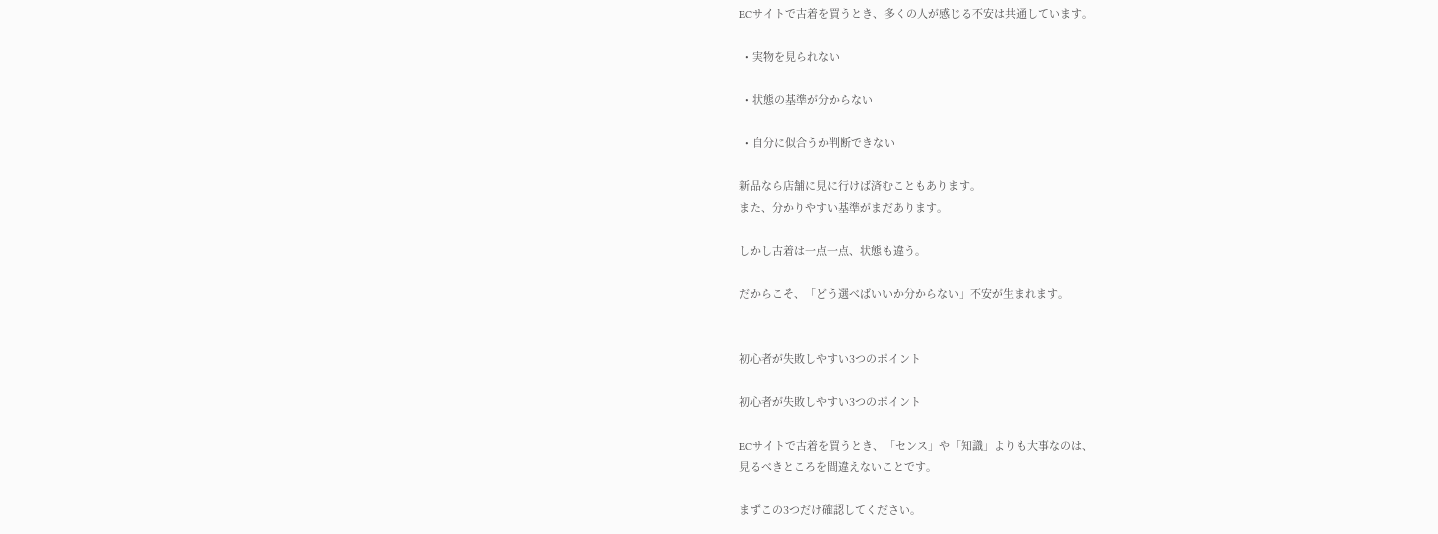ECサイトで古着を買うとき、多くの人が感じる不安は共通しています。

  • 実物を見られない

  • 状態の基準が分からない

  • 自分に似合うか判断できない

新品なら店舗に見に行けば済むこともあります。
また、分かりやすい基準がまだあります。

しかし古着は一点一点、状態も違う。

だからこそ、「どう選べばいいか分からない」不安が生まれます。


初心者が失敗しやすい3つのポイント

初心者が失敗しやすい3つのポイント

ECサイトで古着を買うとき、「センス」や「知識」よりも大事なのは、
見るべきところを間違えないことです。

まずこの3つだけ確認してください。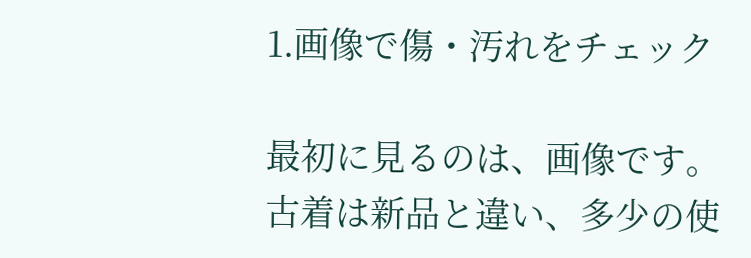1.画像で傷・汚れをチェック

最初に見るのは、画像です。
古着は新品と違い、多少の使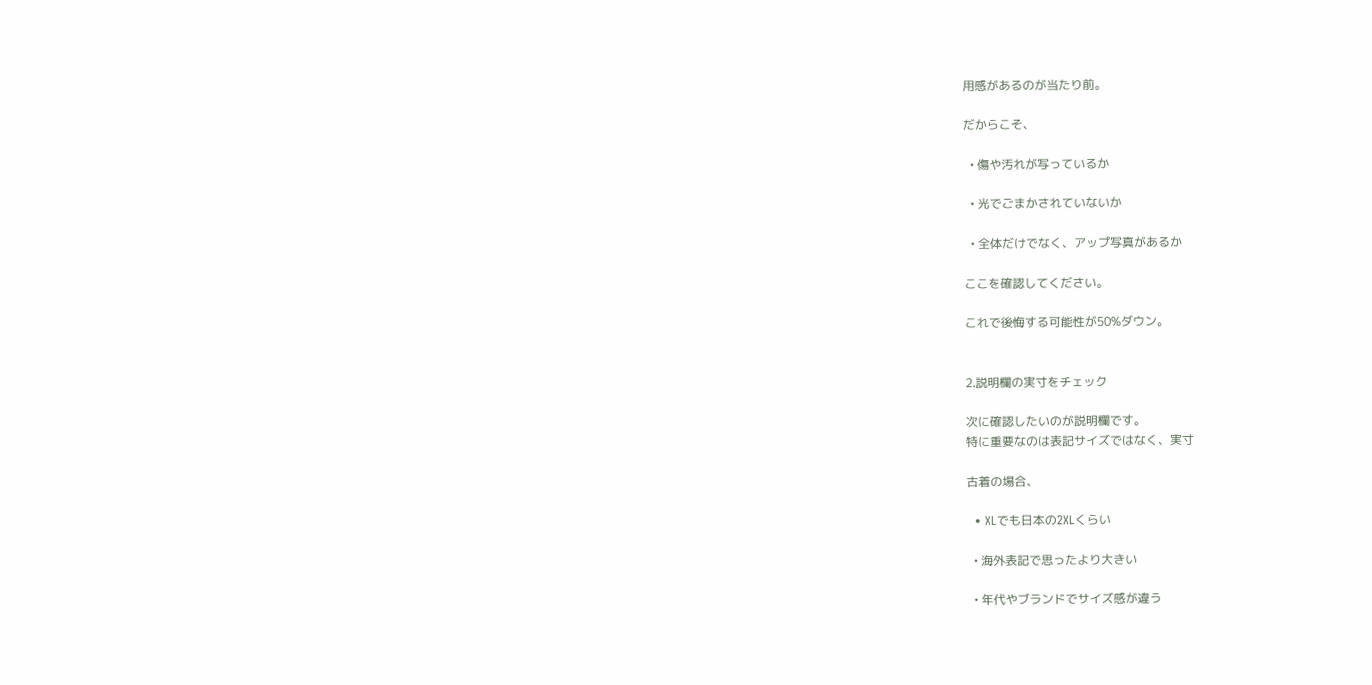用感があるのが当たり前。

だからこそ、

  • 傷や汚れが写っているか

  • 光でごまかされていないか

  • 全体だけでなく、アップ写真があるか

ここを確認してください。

これで後悔する可能性が50%ダウン。


2.説明欄の実寸をチェック

次に確認したいのが説明欄です。
特に重要なのは表記サイズではなく、実寸

古着の場合、

  • XLでも日本の2XLくらい

  • 海外表記で思ったより大きい

  • 年代やブランドでサイズ感が違う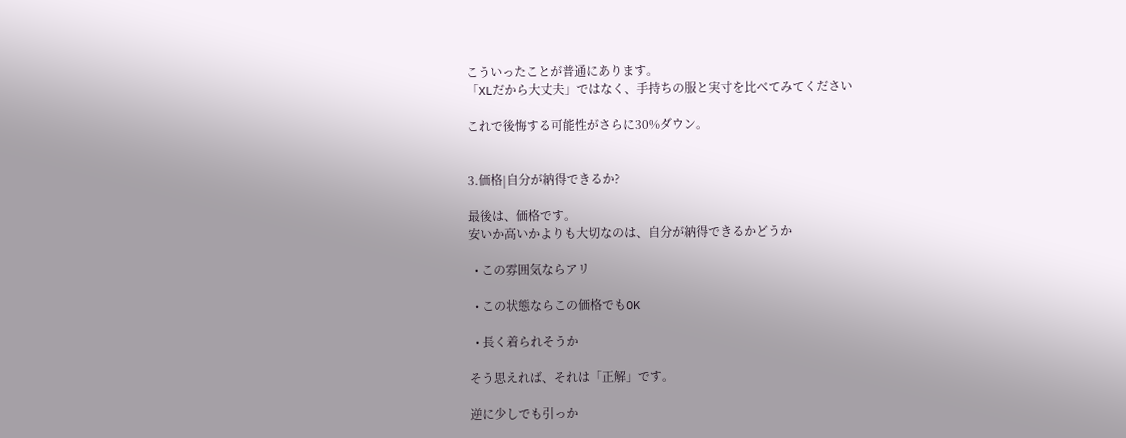こういったことが普通にあります。
「XLだから大丈夫」ではなく、手持ちの服と実寸を比べてみてください

これで後悔する可能性がさらに30%ダウン。


3.価格|自分が納得できるか?

最後は、価格です。
安いか高いかよりも大切なのは、自分が納得できるかどうか

  • この雰囲気ならアリ

  • この状態ならこの価格でもOK

  • 長く着られそうか

そう思えれば、それは「正解」です。

逆に少しでも引っか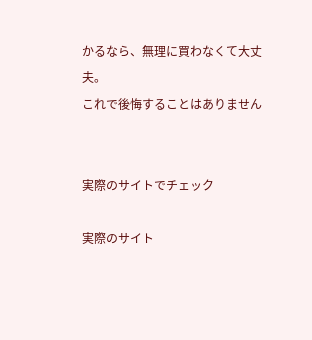かるなら、無理に買わなくて大丈夫。
これで後悔することはありません


実際のサイトでチェック

実際のサイト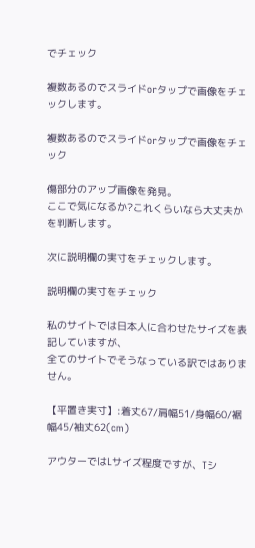でチェック

複数あるのでスライドorタップで画像をチェックします。

複数あるのでスライドorタップで画像をチェック

傷部分のアップ画像を発見。
ここで気になるか?これくらいなら大丈夫かを判断します。

次に説明欄の実寸をチェックします。

説明欄の実寸をチェック

私のサイトでは日本人に合わせたサイズを表記していますが、
全てのサイトでそうなっている訳ではありません。

【平置き実寸】:着丈67/肩幅51/身幅60/裾幅45/袖丈62(cm)

アウターではLサイズ程度ですが、Tシ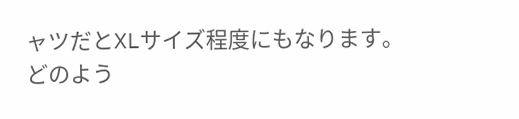ャツだとXLサイズ程度にもなります。
どのよう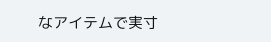なアイテムで実寸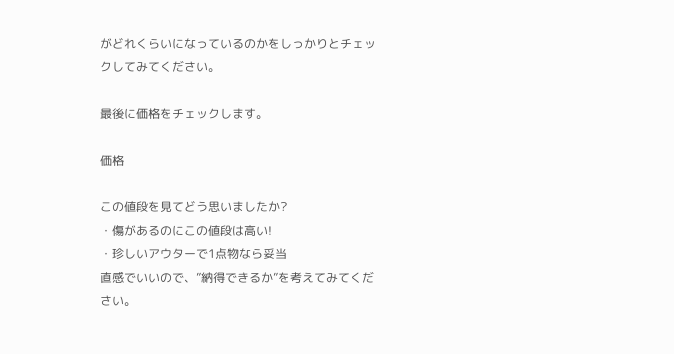がどれくらいになっているのかをしっかりとチェックしてみてください。

最後に価格をチェックします。

価格

この値段を見てどう思いましたか?
・傷があるのにこの値段は高い!
・珍しいアウターで1点物なら妥当
直感でいいので、”納得できるか”を考えてみてください。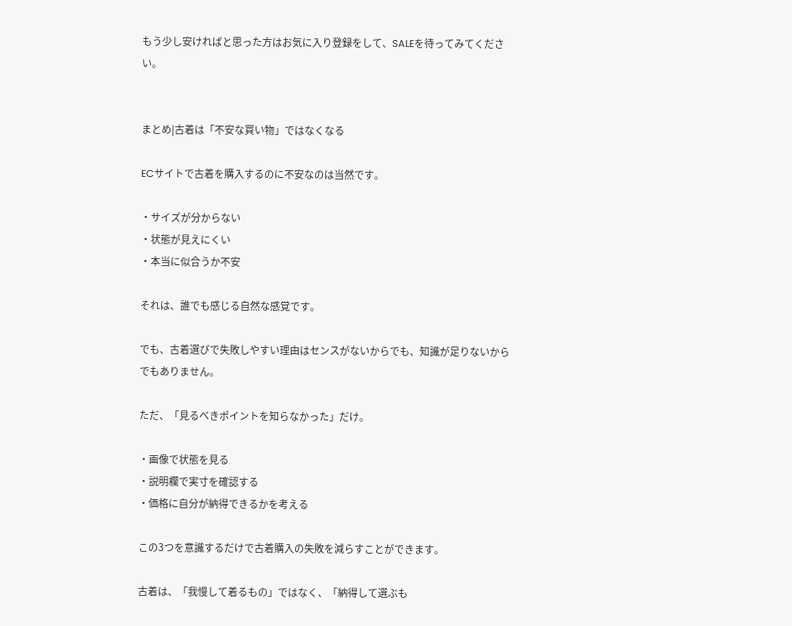もう少し安ければと思った方はお気に入り登録をして、SALEを待ってみてください。


まとめ|古着は「不安な買い物」ではなくなる

ECサイトで古着を購入するのに不安なのは当然です。

・サイズが分からない
・状態が見えにくい
・本当に似合うか不安

それは、誰でも感じる自然な感覚です。

でも、古着選びで失敗しやすい理由はセンスがないからでも、知識が足りないからでもありません。

ただ、「見るべきポイントを知らなかった」だけ。

・画像で状態を見る
・説明欄で実寸を確認する
・価格に自分が納得できるかを考える

この3つを意識するだけで古着購入の失敗を減らすことができます。

古着は、「我慢して着るもの」ではなく、「納得して選ぶも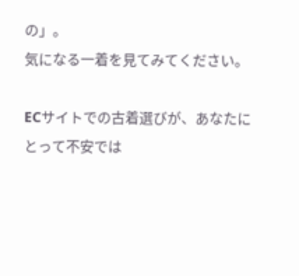の」。
気になる一着を見てみてください。

ECサイトでの古着選びが、あなたにとって不安では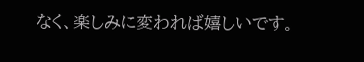なく、楽しみに変われば嬉しいです。